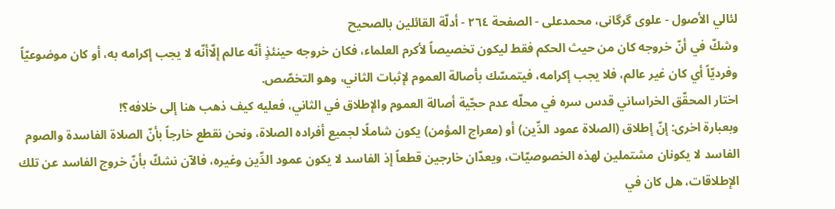لئالي الأصول - علوی گرگانی، محمدعلی - الصفحة ٢٦٤ - أدلّة القائلین بالصحیح
وشكّ في أنّ خروجه كان من حيث الحكم فقط ليكون تخصيصاً لأكرم العلماء، فكان خروجه حينئذٍ أنّه عالم إلّاأنّه لا يجب إكرامه به، أو كان موضوعيّاً وفرديّاً أي كان غير عالم، فلا يجب إكرامه، فيتمسّك بأصالة العموم لإثبات الثاني، وهو التخصّص.
اختار المحقّق الخراساني قدس سره في محلّه عدم حجّية أصالة العموم والإطلاق في الثاني، فعليه كيف ذهب هنا إلى خلافه؟!
وبعبارة اخرى: إنّ إطلاق (الصلاة عمود الدِّين) أو (معراج المؤمن) يكون شاملًا لجميع أفراده الصلاة، ونحن نقطع خارجاً بأنّ الصلاة الفاسدة والصوم الفاسد لا يكونان مشتملين لهذه الخصوصيّات، ويعدّان خارجين قطعاً إذ الفاسد لا يكون عمود الدِّين وغيره، فالآن نشكّ بأنّ خروج الفاسد عن تلك الإطلاقات، هل كان في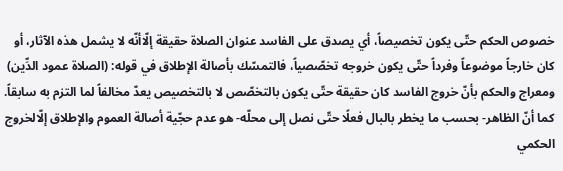خصوص الحكم حتّى يكون تخصيصاً، أي يصدق على الفاسد عنوان الصلاة حقيقة إلّاأنّه لا يشمل هذه الآثار، أو كان خارجاً موضوعاً وفرداً حتّى يكون خروجه تخصّصياً، فالتمسّك بأصالة الإطلاق في قوله: (الصلاة عمود الدِّين) ومعراج والحكم بأنّ خروج الفاسد كان حقيقة حتّى يكون بالتخصّص لا بالتخصيص يعدّ مخالفاً لما التزم به سابقاً.
كما أنّ الظاهر- بحسب ما يخطر بالبال فعلًا حتّى نصل إلى محلّه- هو عدم حجّية أصالة العموم والإطلاق إلّالخروج الحكمي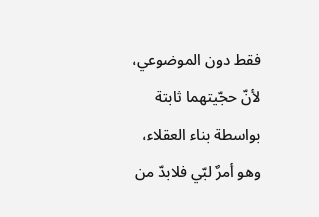فقط دون الموضوعي، لأنّ حجّيتهما ثابتة بواسطة بناء العقلاء، وهو أمرٌ لبّي فلابدّ من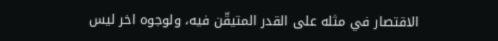الاقتصار في مثله على القدر المتيقّن فيه، ولوجوه اخر ليس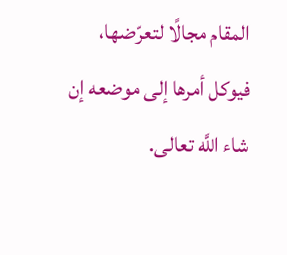المقام مجالًا لتعرّضها، فيوكل أمرها إلى موضعه إن شاء اللَّه تعالى.